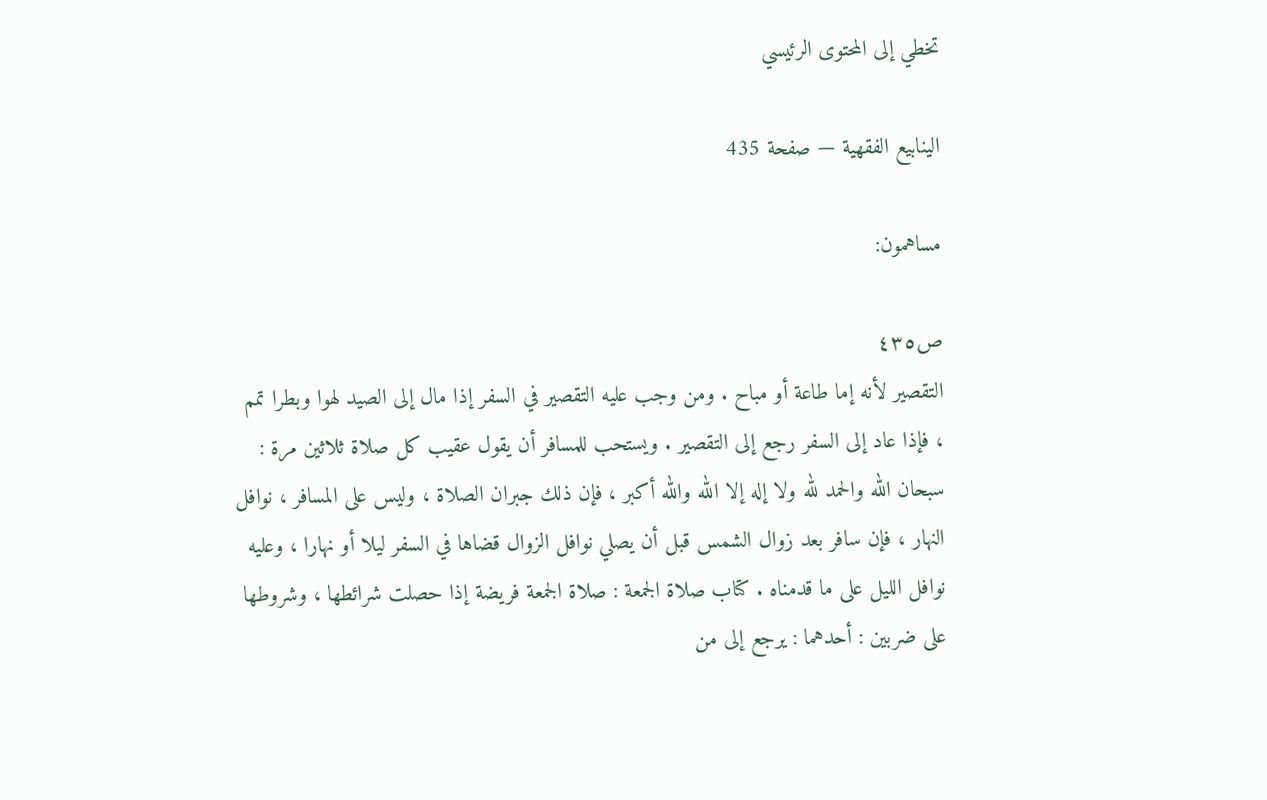تخطي إلى المحتوى الرئيسي

الينابيع الفقهية — صفحة 435

مساهمون:

ص٤٣٥
التقصير لأنه إما طاعة أو مباح . ومن وجب عليه التقصير في السفر إذا مال إلى الصيد لهوا وبطرا تمم ، فإذا عاد إلى السفر رجع إلى التقصير . ويستحب للمسافر أن يقول عقيب كل صلاة ثلاثين مرة : سبحان الله والحمد لله ولا إله إلا الله والله أكبر ، فإن ذلك جبران الصلاة ، وليس على المسافر ، نوافل النهار ، فإن سافر بعد زوال الشمس قبل أن يصلي نوافل الزوال قضاها في السفر ليلا أو نهارا ، وعليه نوافل الليل على ما قدمناه . كتاب صلاة الجمعة : صلاة الجمعة فريضة إذا حصلت شرائطها ، وشروطها على ضربين : أحدهما : يرجع إلى من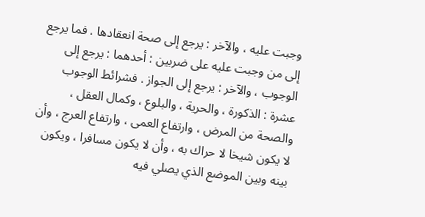وجبت عليه ، والآخر : يرجع إلى صحة انعقادها . فما يرجع إلى من وجبت عليه على ضربين : أحدهما : يرجع إلى الوجوب ، والآخر : يرجع إلى الجواز . فشرائط الوجوب عشرة : الذكورة ، والحرية ، والبلوع ، وكمال العقل ، والصحة من المرض ، وارتفاع العمى ، وارتفاع العرج ، وأن لا يكون شيخا لا حراك به ، وأن لا يكون مسافرا ، ويكون بينه وبين الموضع الذي يصلي فيه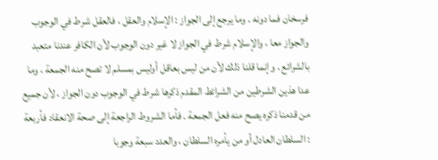فرسخان فما دونه . وما يرجع إلى الجواز : الإسلام والعقل ، فالعقل شرط في الوجوب والجواز معا ، والإسلام شرط في الجواز لا غير دون الوجوب لأن الكافر عندنا متعبد بالشرائع . وإنما قلنا ذلك لأن من ليس بعاقل أوليس بمسلم لا تصح منه الجمعة ، وما عدا هذين الشرطين من الشرائط المقدم ذكرها شرط في الوجوب دون الجواز ، لأن جميع من قدمنا ذكره يصح منه فعل الجمعة . فأما الشروط الراجعة إلى صحة الانعقاد فأربعة : السلطان العادل أو من يأمره السلطان ، والعدد سبعة وجوبا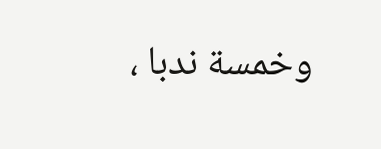وخمسة ندبا ،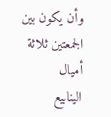وأن يكون بين الجمعتين ثلاثة أميال
الينابيع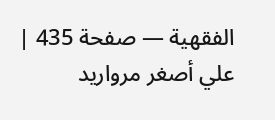الفقهية — صفحة 435 | علي أصغر مرواريد